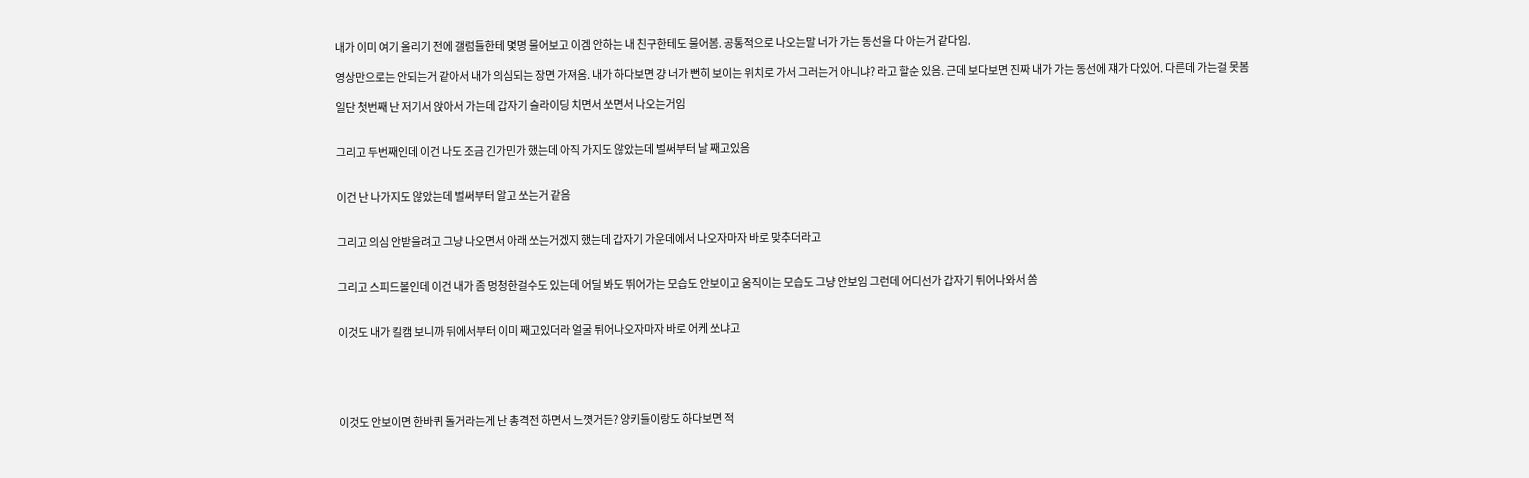내가 이미 여기 올리기 전에 갤럼들한테 몇명 물어보고 이겜 안하는 내 친구한테도 물어봄. 공통적으로 나오는말 너가 가는 동선을 다 아는거 같다임.

영상만으로는 안되는거 같아서 내가 의심되는 장면 가져옴. 내가 하다보면 걍 너가 뻔히 보이는 위치로 가서 그러는거 아니냐? 라고 할순 있음. 근데 보다보면 진짜 내가 가는 동선에 쟤가 다있어. 다른데 가는걸 못봄

일단 첫번째 난 저기서 앉아서 가는데 갑자기 슬라이딩 치면서 쏘면서 나오는거임


그리고 두번째인데 이건 나도 조금 긴가민가 했는데 아직 가지도 않았는데 벌써부터 날 째고있음


이건 난 나가지도 않았는데 벌써부터 알고 쏘는거 같음


그리고 의심 안받을려고 그냥 나오면서 아래 쏘는거겠지 했는데 갑자기 가운데에서 나오자마자 바로 맞추더라고


그리고 스피드볼인데 이건 내가 좀 멍청한걸수도 있는데 어딜 봐도 뛰어가는 모습도 안보이고 움직이는 모습도 그냥 안보임 그런데 어디선가 갑자기 튀어나와서 쏨


이것도 내가 킬캠 보니까 뒤에서부터 이미 째고있더라 얼굴 튀어나오자마자 바로 어케 쏘냐고





이것도 안보이면 한바퀴 돌거라는게 난 총격전 하면서 느꼇거든? 양키들이랑도 하다보면 적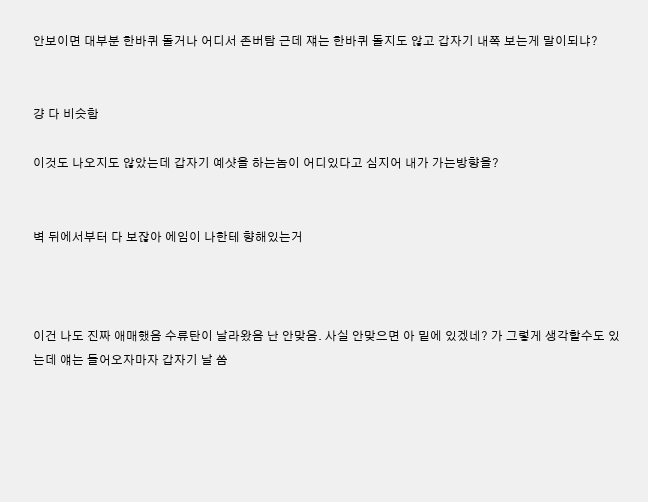안보이면 대부분 한바퀴 돌거나 어디서 존버탐 근데 쟤는 한바퀴 돌지도 않고 갑자기 내쪽 보는게 말이되냐?


걍 다 비슷함

이것도 나오지도 않았는데 갑자기 예샷을 하는놈이 어디있다고 심지어 내가 가는방향을?


벽 뒤에서부터 다 보잖아 에임이 나한테 향해있는거



이건 나도 진짜 애매했음 수류탄이 날라왔음 난 안맞음. 사실 안맞으면 아 밑에 있겠네? 가 그렇게 생각할수도 있는데 얘는 들어오자마자 갑자기 날 쏨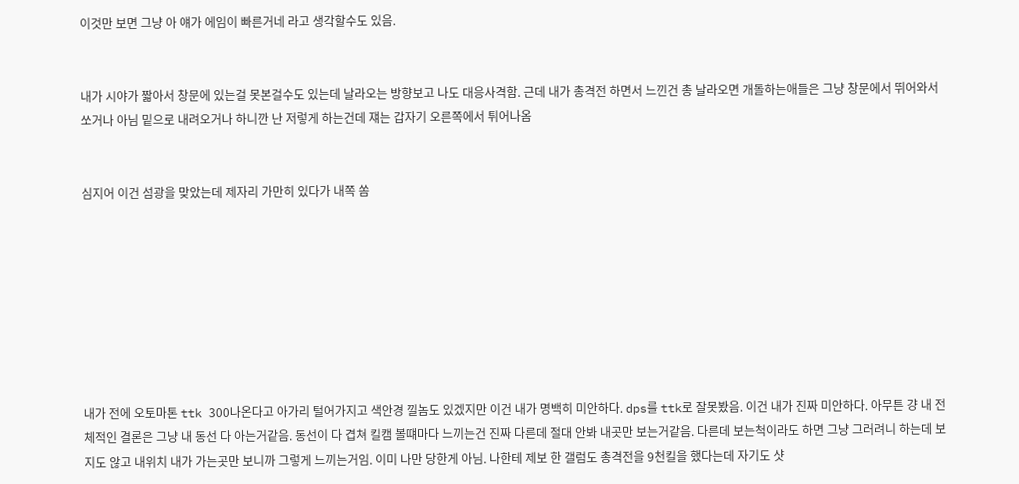이것만 보면 그냥 아 얘가 에임이 빠른거네 라고 생각할수도 있음.


내가 시야가 짧아서 창문에 있는걸 못본걸수도 있는데 날라오는 방향보고 나도 대응사격함. 근데 내가 총격전 하면서 느낀건 총 날라오면 개돌하는애들은 그냥 창문에서 뛰어와서 쏘거나 아님 밑으로 내려오거나 하니깐 난 저렇게 하는건데 쟤는 갑자기 오른쪽에서 튀어나옴


심지어 이건 섬광을 맞았는데 제자리 가만히 있다가 내쪽 쏨








내가 전에 오토마톤 ttk 300나온다고 아가리 털어가지고 색안경 낄놈도 있겠지만 이건 내가 명백히 미안하다. dps를 ttk로 잘못봤음. 이건 내가 진짜 미안하다. 아무튼 걍 내 전체적인 결론은 그냥 내 동선 다 아는거같음. 동선이 다 겹쳐 킬캠 볼떄마다 느끼는건 진짜 다른데 절대 안봐 내곳만 보는거같음. 다른데 보는척이라도 하면 그냥 그러려니 하는데 보지도 않고 내위치 내가 가는곳만 보니까 그렇게 느끼는거임. 이미 나만 당한게 아님. 나한테 제보 한 갤럼도 총격전을 9천킬을 했다는데 자기도 샷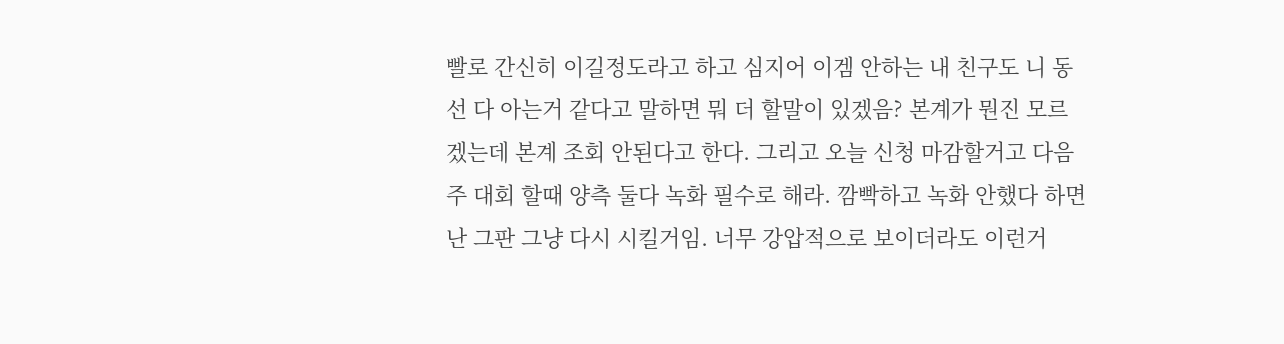빨로 간신히 이길정도라고 하고 심지어 이겜 안하는 내 친구도 니 동선 다 아는거 같다고 말하면 뭐 더 할말이 있겠음? 본계가 뭔진 모르겠는데 본계 조회 안된다고 한다. 그리고 오늘 신청 마감할거고 다음주 대회 할때 양측 둘다 녹화 필수로 해라. 깜빡하고 녹화 안했다 하면 난 그판 그냥 다시 시킬거임. 너무 강압적으로 보이더라도 이런거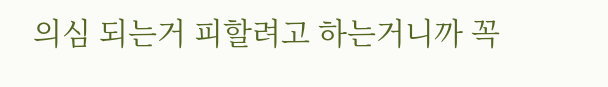의심 되는거 피할려고 하는거니까 꼭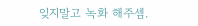잊지말고 녹화 해주셈.